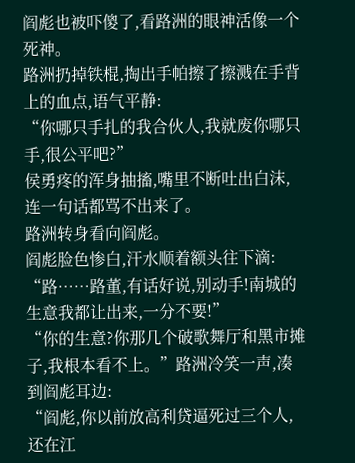阎彪也被吓傻了,看路洲的眼神活像一个死神。
路洲扔掉铁棍,掏出手帕擦了擦溅在手背上的血点,语气平静:
“你哪只手扎的我合伙人,我就废你哪只手,很公平吧?”
侯勇疼的浑身抽搐,嘴里不断吐出白沫,连一句话都骂不出来了。
路洲转身看向阎彪。
阎彪脸色惨白,汗水顺着额头往下滴:
“路……路董,有话好说,别动手!南城的生意我都让出来,一分不要!”
“你的生意?你那几个破歌舞厅和黑市摊子,我根本看不上。”路洲冷笑一声,凑到阎彪耳边:
“阎彪,你以前放高利贷逼死过三个人,还在江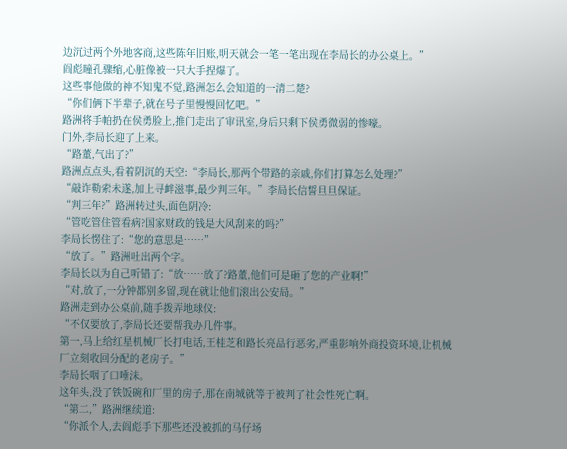边沉过两个外地客商,这些陈年旧账,明天就会一笔一笔出现在李局长的办公桌上。”
阎彪瞳孔骤缩,心脏像被一只大手捏爆了。
这些事他做的神不知鬼不觉,路洲怎么会知道的一清二楚?
“你们俩下半辈子,就在号子里慢慢回忆吧。”
路洲将手帕扔在侯勇脸上,推门走出了审讯室,身后只剩下侯勇微弱的惨嚎。
门外,李局长迎了上来。
“路董,气出了?”
路洲点点头,看着阴沉的天空:“李局长,那两个带路的亲戚,你们打算怎么处理?”
“敲诈勒索未遂,加上寻衅滋事,最少判三年。”李局长信誓旦旦保证。
“判三年?”路洲转过头,面色阴冷:
“管吃管住管看病?国家财政的钱是大风刮来的吗?”
李局长愣住了:“您的意思是……”
“放了。”路洲吐出两个字。
李局长以为自己听错了:“放……放了?路董,他们可是砸了您的产业啊!”
“对,放了,一分钟都别多留,现在就让他们滚出公安局。”
路洲走到办公桌前,随手拨弄地球仪:
“不仅要放了,李局长还要帮我办几件事。
第一,马上给红星机械厂长打电话,王桂芝和路长亮品行恶劣,严重影响外商投资环境,让机械厂立刻收回分配的老房子。”
李局长咽了口唾沫。
这年头,没了铁饭碗和厂里的房子,那在南城就等于被判了社会性死亡啊。
“第二,”路洲继续道:
“你派个人,去阎彪手下那些还没被抓的马仔场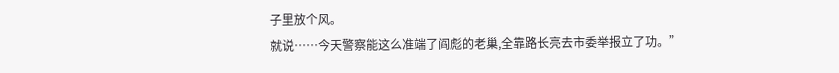子里放个风。
就说……今天警察能这么准端了阎彪的老巢,全靠路长亮去市委举报立了功。”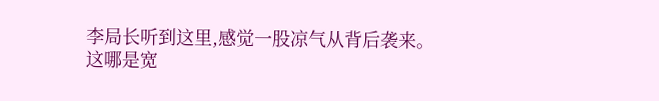李局长听到这里,感觉一股凉气从背后袭来。
这哪是宽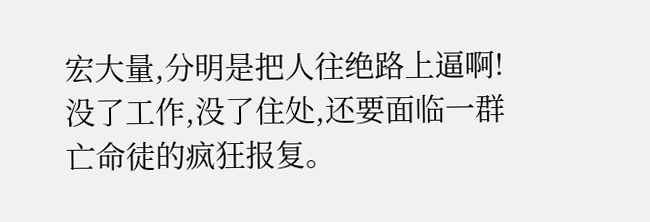宏大量,分明是把人往绝路上逼啊!
没了工作,没了住处,还要面临一群亡命徒的疯狂报复。